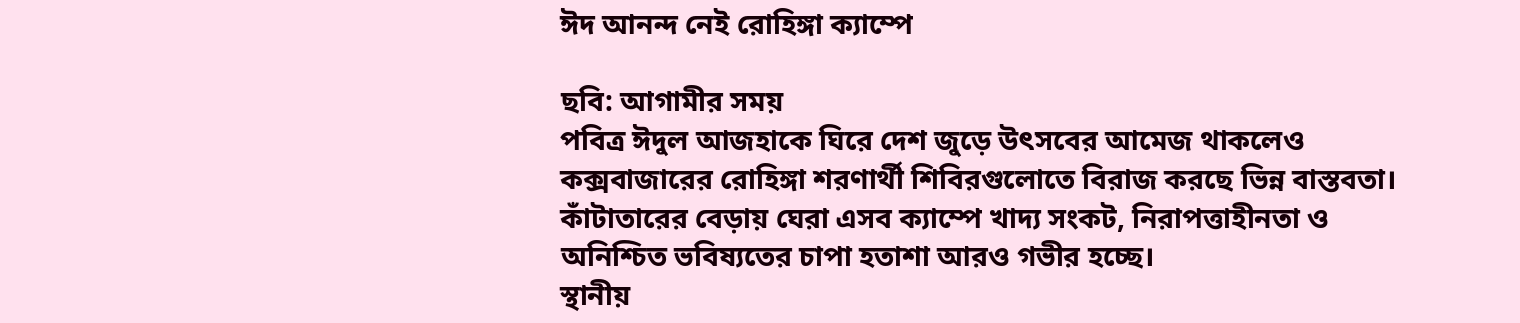ঈদ আনন্দ নেই রোহিঙ্গা ক্যাম্পে

ছবি: আগামীর সময়
পবিত্র ঈদুল আজহাকে ঘিরে দেশ জুড়ে উৎসবের আমেজ থাকলেও কক্সবাজারের রোহিঙ্গা শরণার্থী শিবিরগুলোতে বিরাজ করছে ভিন্ন বাস্তবতা। কাঁটাতারের বেড়ায় ঘেরা এসব ক্যাম্পে খাদ্য সংকট, নিরাপত্তাহীনতা ও অনিশ্চিত ভবিষ্যতের চাপা হতাশা আরও গভীর হচ্ছে।
স্থানীয়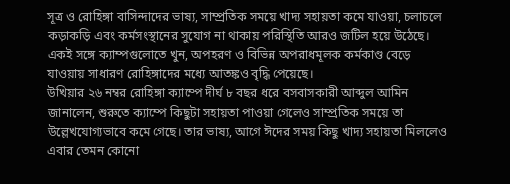সূত্র ও রোহিঙ্গা বাসিন্দাদের ভাষ্য, সাম্প্রতিক সময়ে খাদ্য সহায়তা কমে যাওয়া, চলাচলে কড়াকড়ি এবং কর্মসংস্থানের সুযোগ না থাকায় পরিস্থিতি আরও জটিল হয়ে উঠেছে। একই সঙ্গে ক্যাম্পগুলোতে খুন, অপহরণ ও বিভিন্ন অপরাধমূলক কর্মকাণ্ড বেড়ে যাওয়ায় সাধারণ রোহিঙ্গাদের মধ্যে আতঙ্কও বৃদ্ধি পেয়েছে।
উখিয়ার ২৬ নম্বর রোহিঙ্গা ক্যাম্পে দীর্ঘ ৮ বছর ধরে বসবাসকারী আব্দুল আমিন জানালেন, শুরুতে ক্যাম্পে কিছুটা সহায়তা পাওয়া গেলেও সাম্প্রতিক সময়ে তা উল্লেখযোগ্যভাবে কমে গেছে। তার ভাষ্য, আগে ঈদের সময় কিছু খাদ্য সহায়তা মিললেও এবার তেমন কোনো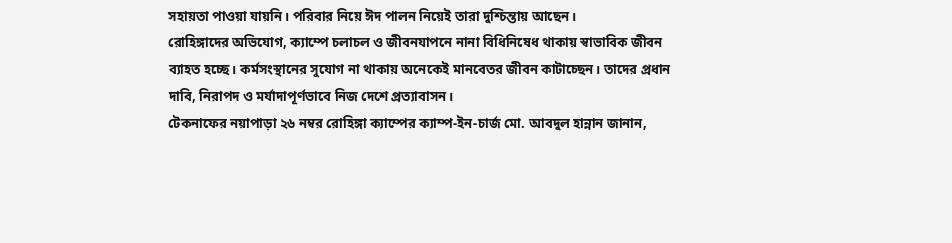সহায়তা পাওয়া যায়নি। পরিবার নিয়ে ঈদ পালন নিয়েই তারা দুশ্চিন্তায় আছেন।
রোহিঙ্গাদের অভিযোগ, ক্যাম্পে চলাচল ও জীবনযাপনে নানা বিধিনিষেধ থাকায় স্বাভাবিক জীবন ব্যাহত হচ্ছে। কর্মসংস্থানের সুযোগ না থাকায় অনেকেই মানবেতর জীবন কাটাচ্ছেন। তাদের প্রধান দাবি, নিরাপদ ও মর্যাদাপূর্ণভাবে নিজ দেশে প্রত্যাবাসন।
টেকনাফের নয়াপাড়া ২৬ নম্বর রোহিঙ্গা ক্যাম্পের ক্যাম্প-ইন-চার্জ মো. আবদুল হান্নান জানান,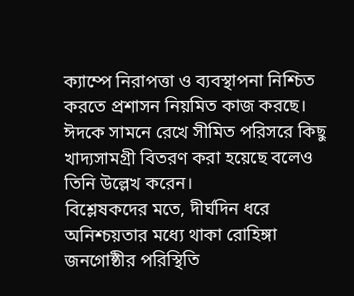ক্যাম্পে নিরাপত্তা ও ব্যবস্থাপনা নিশ্চিত করতে প্রশাসন নিয়মিত কাজ করছে। ঈদকে সামনে রেখে সীমিত পরিসরে কিছু খাদ্যসামগ্রী বিতরণ করা হয়েছে বলেও তিনি উল্লেখ করেন।
বিশ্লেষকদের মতে, দীর্ঘদিন ধরে অনিশ্চয়তার মধ্যে থাকা রোহিঙ্গা জনগোষ্ঠীর পরিস্থিতি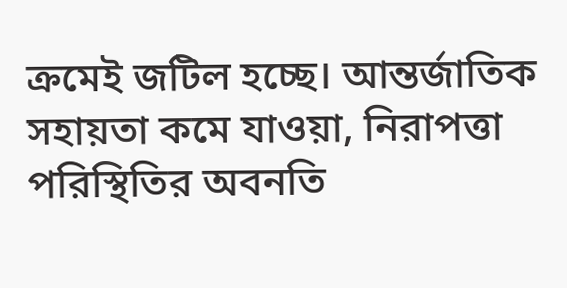ক্রমেই জটিল হচ্ছে। আন্তর্জাতিক সহায়তা কমে যাওয়া, নিরাপত্তা পরিস্থিতির অবনতি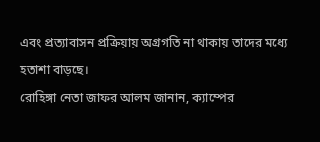এবং প্রত্যাবাসন প্রক্রিয়ায় অগ্রগতি না থাকায় তাদের মধ্যে হতাশা বাড়ছে।
রোহিঙ্গা নেতা জাফর আলম জানান, ক্যাম্পের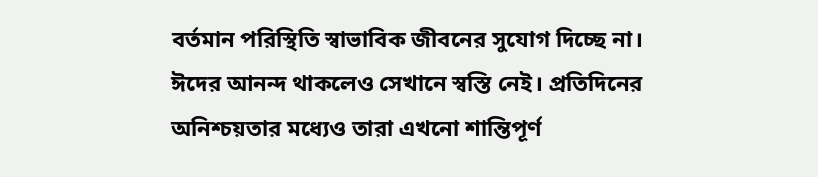বর্তমান পরিস্থিতি স্বাভাবিক জীবনের সুযোগ দিচ্ছে না। ঈদের আনন্দ থাকলেও সেখানে স্বস্তি নেই। প্রতিদিনের অনিশ্চয়তার মধ্যেও তারা এখনো শান্তিপূর্ণ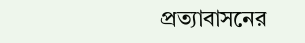প্রত্যাবাসনের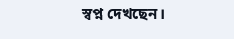স্বপ্ন দেখছেন।